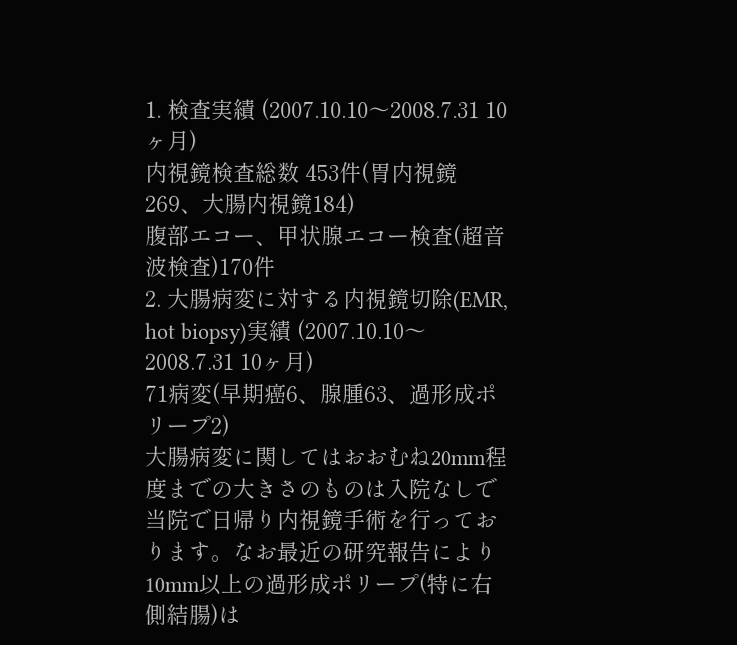1. 検査実績 (2007.10.10〜2008.7.31 10ヶ月)
内視鏡検査総数 453件(胃内視鏡269、大腸内視鏡184)
腹部エコー、甲状腺エコー検査(超音波検査)170件
2. 大腸病変に対する内視鏡切除(EMR, hot biopsy)実績 (2007.10.10〜2008.7.31 10ヶ月)
71病変(早期癌6、腺腫63、過形成ポリープ2)
大腸病変に関してはおおむね20mm程度までの大きさのものは入院なしで当院で日帰り内視鏡手術を行っております。なお最近の研究報告により10mm以上の過形成ポリープ(特に右側結腸)は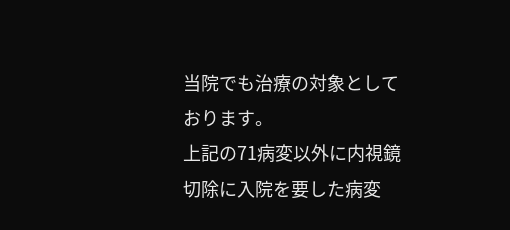当院でも治療の対象としております。
上記の71病変以外に内視鏡切除に入院を要した病変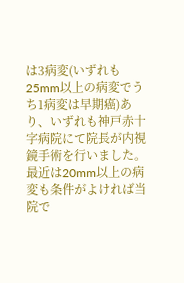は3病変(いずれも25mm以上の病変でうち1病変は早期癌)あり、いずれも神戸赤十字病院にて院長が内視鏡手術を行いました。
最近は20mm以上の病変も条件がよければ当院で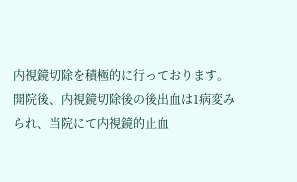内視鏡切除を積極的に行っております。
開院後、内視鏡切除後の後出血は1病変みられ、当院にて内視鏡的止血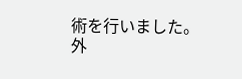術を行いました。
外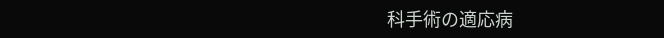科手術の適応病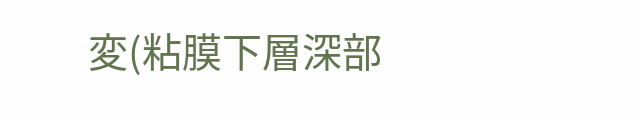変(粘膜下層深部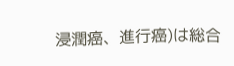浸潤癌、進行癌)は総合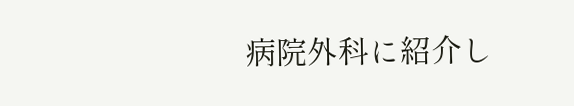病院外科に紹介し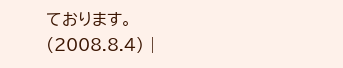ております。
(2008.8.4) |